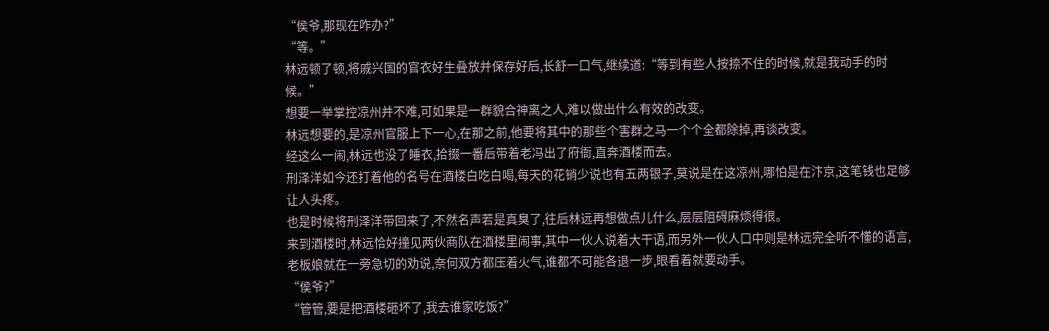“侯爷,那现在咋办?”
“等。”
林远顿了顿,将戚兴国的官衣好生叠放并保存好后,长舒一口气,继续道:“等到有些人按捺不住的时候,就是我动手的时候。”
想要一举掌控凉州并不难,可如果是一群貌合神离之人,难以做出什么有效的改变。
林远想要的,是凉州官服上下一心,在那之前,他要将其中的那些个害群之马一个个全都除掉,再谈改变。
经这么一闹,林远也没了睡衣,拾掇一番后带着老冯出了府衙,直奔酒楼而去。
刑泽洋如今还打着他的名号在酒楼白吃白喝,每天的花销少说也有五两银子,莫说是在这凉州,哪怕是在汴京,这笔钱也足够让人头疼。
也是时候将刑泽洋带回来了,不然名声若是真臭了,往后林远再想做点儿什么,层层阻碍麻烦得很。
来到酒楼时,林远恰好撞见两伙商队在酒楼里闹事,其中一伙人说着大干语,而另外一伙人口中则是林远完全听不懂的语言,老板娘就在一旁急切的劝说,奈何双方都压着火气,谁都不可能各退一步,眼看着就要动手。
“侯爷?”
“管管,要是把酒楼砸坏了,我去谁家吃饭?”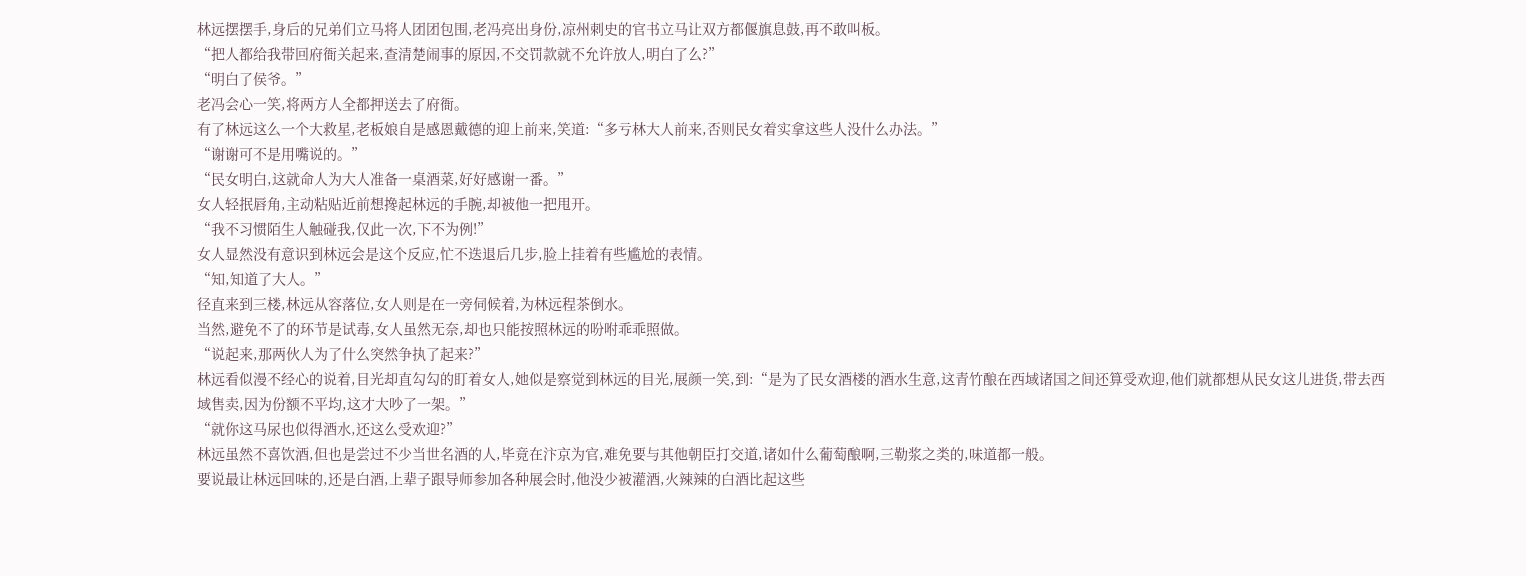林远摆摆手,身后的兄弟们立马将人团团包围,老冯亮出身份,凉州刺史的官书立马让双方都偃旗息鼓,再不敢叫板。
“把人都给我带回府衙关起来,查清楚闹事的原因,不交罚款就不允许放人,明白了么?”
“明白了侯爷。”
老冯会心一笑,将两方人全都押送去了府衙。
有了林远这么一个大救星,老板娘自是感恩戴德的迎上前来,笑道:“多亏林大人前来,否则民女着实拿这些人没什么办法。”
“谢谢可不是用嘴说的。”
“民女明白,这就命人为大人准备一桌酒菜,好好感谢一番。”
女人轻抿唇角,主动粘贴近前想搀起林远的手腕,却被他一把甩开。
“我不习惯陌生人触碰我,仅此一次,下不为例!”
女人显然没有意识到林远会是这个反应,忙不迭退后几步,脸上挂着有些尴尬的表情。
“知,知道了大人。”
径直来到三楼,林远从容落位,女人则是在一旁伺候着,为林远程茶倒水。
当然,避免不了的环节是试毒,女人虽然无奈,却也只能按照林远的吩咐乖乖照做。
“说起来,那两伙人为了什么突然争执了起来?”
林远看似漫不经心的说着,目光却直勾勾的盯着女人,她似是察觉到林远的目光,展颜一笑,到:“是为了民女酒楼的酒水生意,这青竹酿在西域诸国之间还算受欢迎,他们就都想从民女这儿进货,带去西域售卖,因为份额不平均,这才大吵了一架。”
“就你这马尿也似得酒水,还这么受欢迎?”
林远虽然不喜饮酒,但也是尝过不少当世名酒的人,毕竟在汴京为官,难免要与其他朝臣打交道,诸如什么葡萄酿啊,三勒浆之类的,味道都一般。
要说最让林远回味的,还是白酒,上辈子跟导师参加各种展会时,他没少被灌酒,火辣辣的白酒比起这些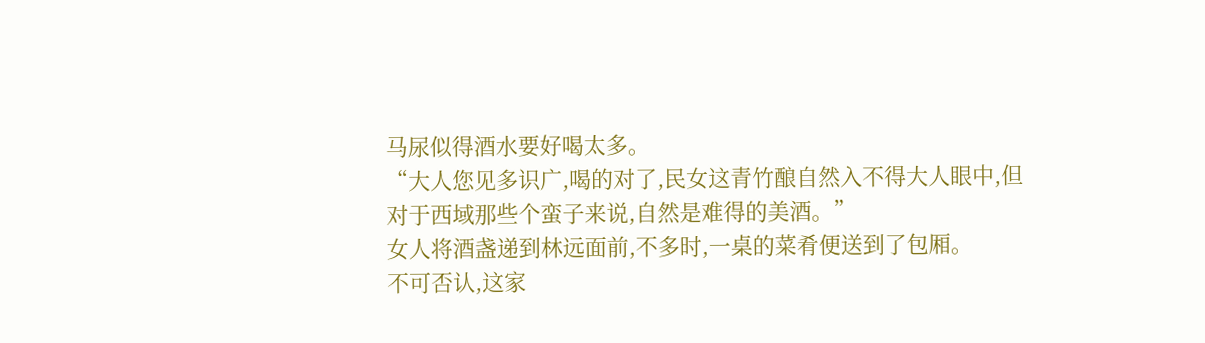马尿似得酒水要好喝太多。
“大人您见多识广,喝的对了,民女这青竹酿自然入不得大人眼中,但对于西域那些个蛮子来说,自然是难得的美酒。”
女人将酒盏递到林远面前,不多时,一桌的菜肴便送到了包厢。
不可否认,这家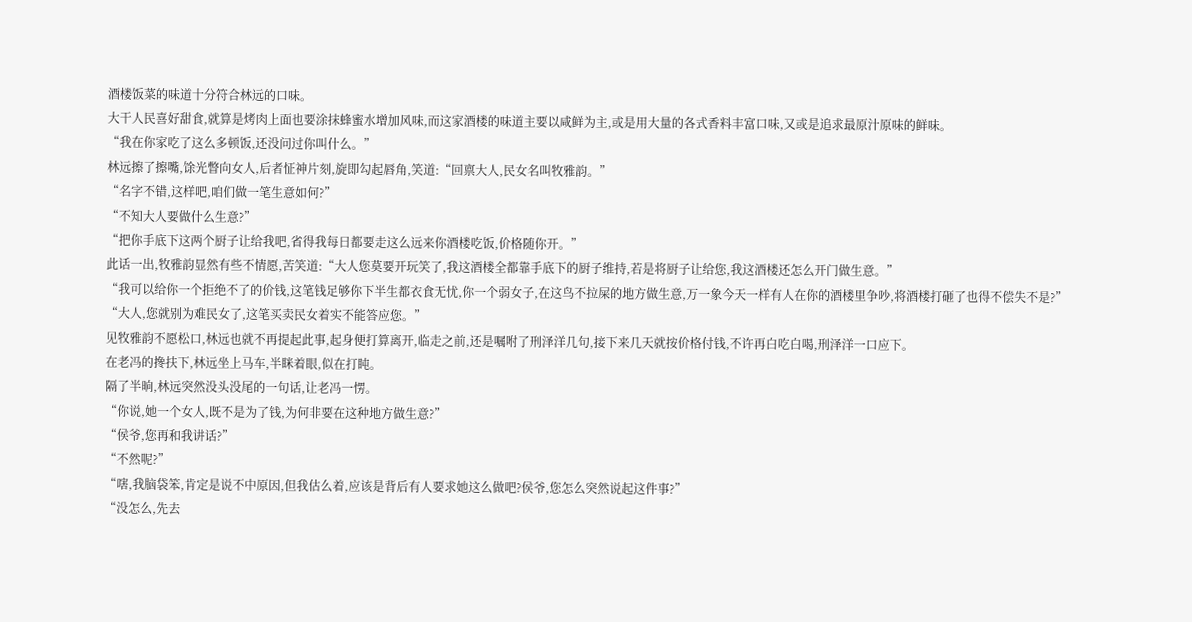酒楼饭菜的味道十分符合林远的口味。
大干人民喜好甜食,就算是烤肉上面也要涂抹蜂蜜水增加风味,而这家酒楼的味道主要以咸鲜为主,或是用大量的各式香料丰富口味,又或是追求最原汁原味的鲜味。
“我在你家吃了这么多顿饭,还没问过你叫什么。”
林远擦了擦嘴,馀光瞥向女人,后者怔神片刻,旋即勾起唇角,笑道:“回禀大人,民女名叫牧雅韵。”
“名字不错,这样吧,咱们做一笔生意如何?”
“不知大人要做什么生意?”
“把你手底下这两个厨子让给我吧,省得我每日都要走这么远来你酒楼吃饭,价格随你开。”
此话一出,牧雅韵显然有些不情愿,苦笑道:“大人您莫要开玩笑了,我这酒楼全都靠手底下的厨子维持,若是将厨子让给您,我这酒楼还怎么开门做生意。”
“我可以给你一个拒绝不了的价钱,这笔钱足够你下半生都衣食无忧,你一个弱女子,在这鸟不拉屎的地方做生意,万一象今天一样有人在你的酒楼里争吵,将酒楼打砸了也得不偿失不是?”
“大人,您就别为难民女了,这笔买卖民女着实不能答应您。”
见牧雅韵不愿松口,林远也就不再提起此事,起身便打算离开,临走之前,还是嘱咐了刑泽洋几句,接下来几天就按价格付钱,不许再白吃白喝,刑泽洋一口应下。
在老冯的搀扶下,林远坐上马车,半眯着眼,似在打盹。
隔了半晌,林远突然没头没尾的一句话,让老冯一愣。
“你说,她一个女人,既不是为了钱,为何非要在这种地方做生意?”
“侯爷,您再和我讲话?”
“不然呢?”
“嗐,我脑袋笨,肯定是说不中原因,但我估么着,应该是背后有人要求她这么做吧?侯爷,您怎么突然说起这件事?”
“没怎么,先去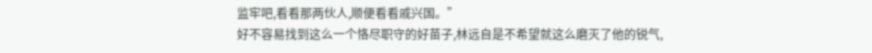监牢吧,看看那两伙人,顺便看看戚兴国。”
好不容易找到这么一个恪尽职守的好苗子,林远自是不希望就这么磨灭了他的锐气,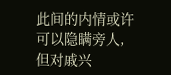此间的内情或许可以隐瞒旁人,但对戚兴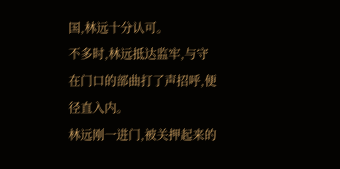国,林远十分认可。
不多时,林远抵达监牢,与守在门口的部曲打了声招呼,便径直入内。
林远刚一进门,被关押起来的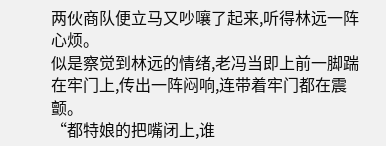两伙商队便立马又吵嚷了起来,听得林远一阵心烦。
似是察觉到林远的情绪,老冯当即上前一脚踹在牢门上,传出一阵闷响,连带着牢门都在震颤。
“都特娘的把嘴闭上,谁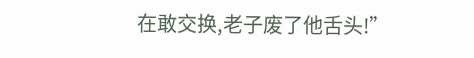在敢交换,老子废了他舌头!”